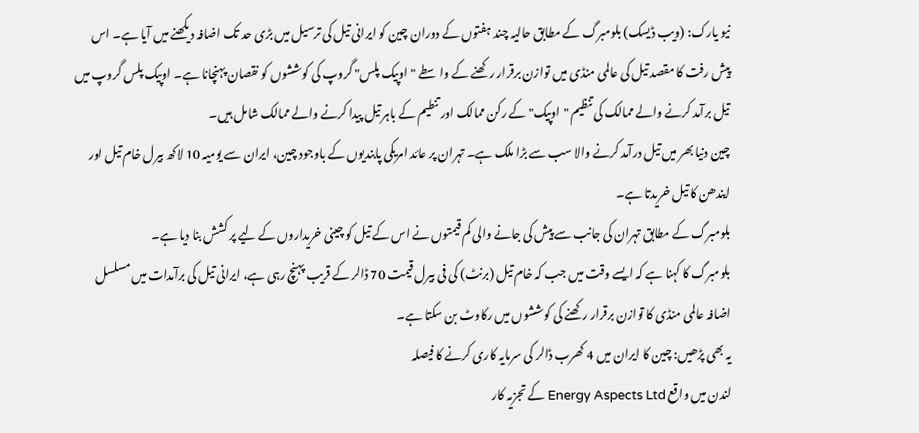نیو یارک: (ویب ڈیسک) بلومبرگ کے مطابق حالیہ چند ہفتوں کے دوران چین کو ایرانی تیل کی ترسیل میں بڑی حد تک اضافہ دیکھنے میں آیا ہے۔ اس پیش رفت کا مقصد تیل کی عالمی منڈی میں توازن برقرار رکھنے کے واسطے "اوپیک پلس" گروپ کی کوششوں کو نقصان پہنچانا ہے۔ اوپیک پلس گروپ میں تیل برآمد کرنے والے ممالک کی تنظیم "اوپیک" کے رکن ممالک اور تنطیم کے باہر تیل پیدا کرنے والے ممالک شامل ہیں۔
چین دنیا بھر میں تیل درآمد کرنے والا سب سے بڑا ملک ہے۔ تہران پر عائد امریکی پابندیوں کے باوجود چین، ایران سے یومیہ 10 لاکھ بیرل خام تیل اور ایندھن کا تیل خریدتا ہے۔
بلومبرگ کے مطابق تہران کی جانب سے پیش کی جانے والی کم قیمتوں نے اس کے تیل کو چینی خریداروں کے لیے پر کشش بنا دیا ہے۔
بلومبرگ کا کہنا ہے کہ ایسے وقت میں جب کہ خام تیل (برنٹ) کی فی بیرل قیمت 70 ڈالر کے قریب پہنچ رہی ہے، ایرانی تیل کی برآمدات میں مسلسل اضافہ عالمی منڈی کا توازن برقرار رکھنے کی کوششوں میں رکاوٹ بن سکتا ہے۔
یہ بھی پڑھیں: چین کا ایران میں 4 کھرب ڈالر کی سرمایہ کاری کرنے کا فیصلہ
لندن میں واقع Energy Aspects Ltd کے تجزیہ کار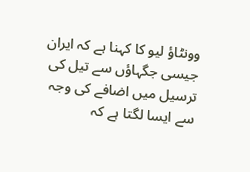وونٹاؤ لیو کا کہنا ہے کہ ایران جیسی جگہاؤں سے تیل کی ترسیل میں اضافے کی وجہ سے ایسا لگتا ہے کہ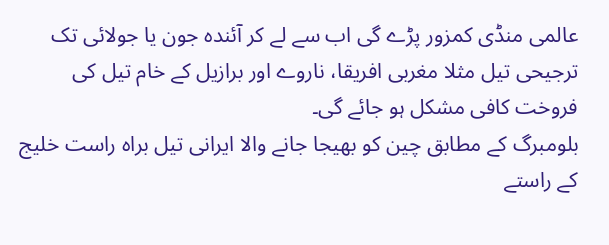عالمی منڈی کمزور پڑے گی اب سے لے کر آئندہ جون یا جولائی تک ترجیحی تیل مثلا مغربی افریقا، ناروے اور برازیل کے خام تیل کی فروخت کافی مشکل ہو جائے گی۔
بلومبرگ کے مطابق چین کو بھیجا جانے والا ایرانی تیل براہ راست خلیج کے راستے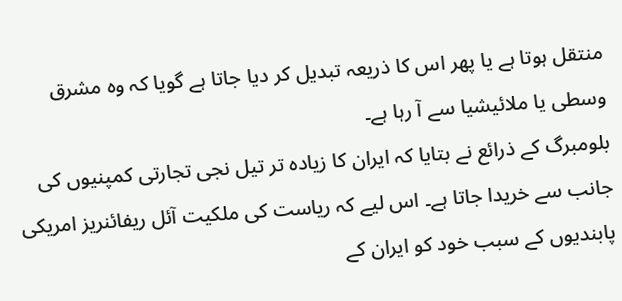منتقل ہوتا ہے یا پھر اس کا ذریعہ تبدیل کر دیا جاتا ہے گویا کہ وہ مشرق وسطی یا ملائیشیا سے آ رہا ہے۔
بلومبرگ کے ذرائع نے بتایا کہ ایران کا زیادہ تر تیل نجی تجارتی کمپنیوں کی جانب سے خریدا جاتا ہے۔ اس لیے کہ ریاست کی ملکیت آئل ریفائنریز امریکی پابندیوں کے سبب خود کو ایران کے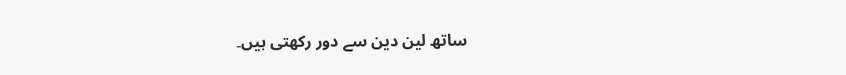ساتھ لین دین سے دور رکھتی ہیں۔